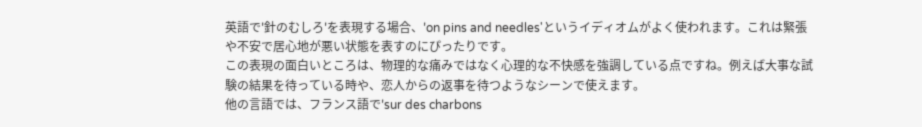英語で'針のむしろ'を表現する場合、'on pins and needles'というイディオムがよく使われます。これは緊張や不安で居心地が悪い状態を表すのにぴったりです。
この表現の面白いところは、物理的な痛みではなく心理的な不快感を強調している点ですね。例えば大事な試験の結果を待っている時や、恋人からの返事を待つようなシーンで使えます。
他の言語では、フランス語で'sur des charbons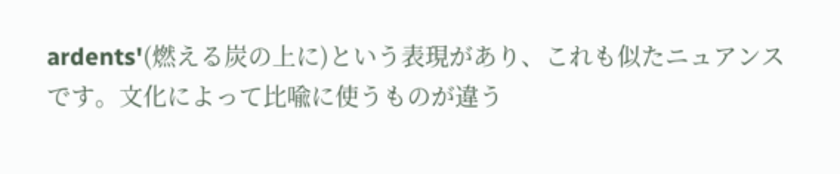ardents'(燃える炭の上に)という表現があり、これも似たニュアンスです。文化によって比喩に使うものが違う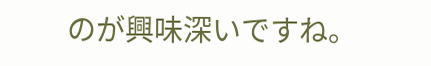のが興味深いですね。